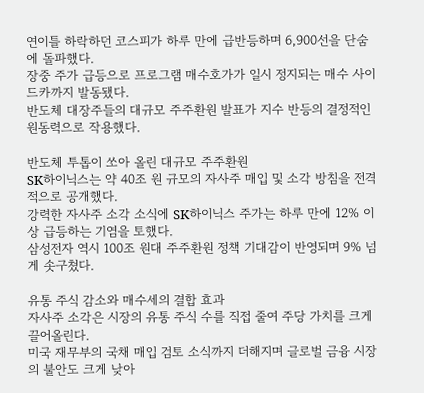연이틀 하락하던 코스피가 하루 만에 급반등하며 6,900선을 단숨에 돌파했다.
장중 주가 급등으로 프로그램 매수호가가 일시 정지되는 매수 사이드카까지 발동됐다.
반도체 대장주들의 대규모 주주환원 발표가 지수 반등의 결정적인 원동력으로 작용했다.

반도체 투톱이 쏘아 올린 대규모 주주환원
SK하이닉스는 약 40조 원 규모의 자사주 매입 및 소각 방침을 전격적으로 공개했다.
강력한 자사주 소각 소식에 SK하이닉스 주가는 하루 만에 12% 이상 급등하는 기염을 토했다.
삼성전자 역시 100조 원대 주주환원 정책 기대감이 반영되며 9% 넘게 솟구쳤다.

유통 주식 감소와 매수세의 결합 효과
자사주 소각은 시장의 유통 주식 수를 직접 줄여 주당 가치를 크게 끌어올린다.
미국 재무부의 국채 매입 검토 소식까지 더해지며 글로벌 금융 시장의 불안도 크게 낮아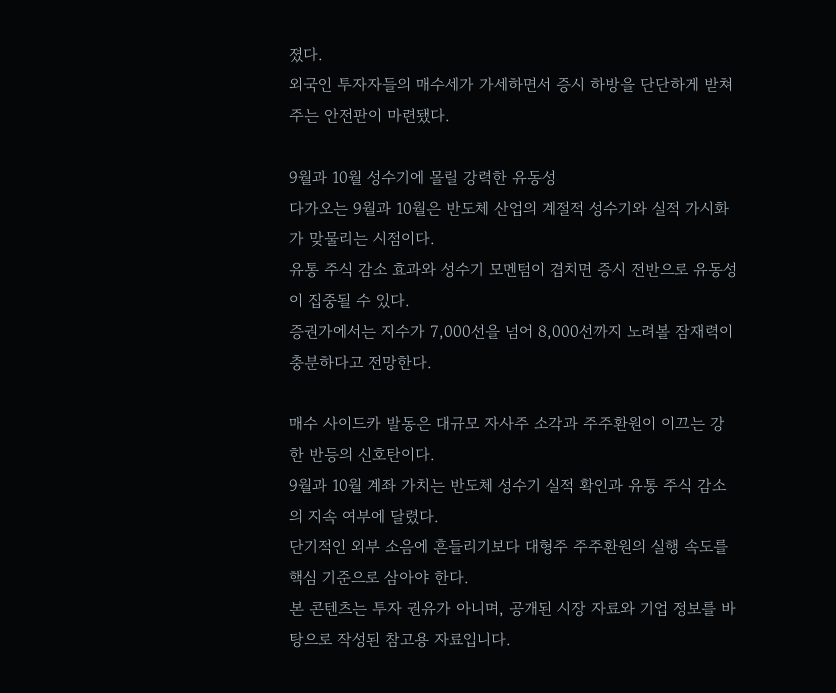졌다.
외국인 투자자들의 매수세가 가세하면서 증시 하방을 단단하게 받쳐주는 안전판이 마련됐다.

9월과 10월 성수기에 몰릴 강력한 유동성
다가오는 9월과 10월은 반도체 산업의 계절적 성수기와 실적 가시화가 맞물리는 시점이다.
유통 주식 감소 효과와 성수기 모멘텀이 겹치면 증시 전반으로 유동성이 집중될 수 있다.
증권가에서는 지수가 7,000선을 넘어 8,000선까지 노려볼 잠재력이 충분하다고 전망한다.

매수 사이드카 발동은 대규모 자사주 소각과 주주환원이 이끄는 강한 반등의 신호탄이다.
9월과 10월 계좌 가치는 반도체 성수기 실적 확인과 유통 주식 감소의 지속 여부에 달렸다.
단기적인 외부 소음에 흔들리기보다 대형주 주주환원의 실행 속도를 핵심 기준으로 삼아야 한다.
본 콘텐츠는 투자 권유가 아니며, 공개된 시장 자료와 기업 정보를 바탕으로 작성된 참고용 자료입니다.